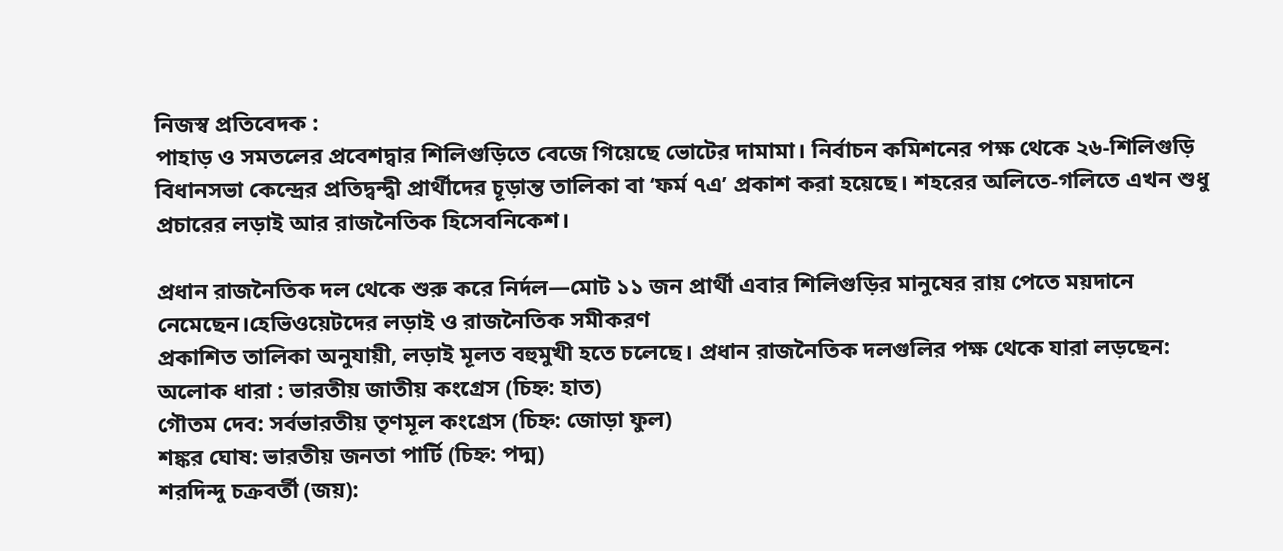নিজস্ব প্রতিবেদক :
পাহাড় ও সমতলের প্রবেশদ্বার শিলিগুড়িতে বেজে গিয়েছে ভোটের দামামা। নির্বাচন কমিশনের পক্ষ থেকে ২৬-শিলিগুড়ি বিধানসভা কেন্দ্রের প্রতিদ্বন্দ্বী প্রার্থীদের চূড়ান্ত তালিকা বা ‘ফর্ম ৭এ’ প্রকাশ করা হয়েছে। শহরের অলিতে-গলিতে এখন শুধু প্রচারের লড়াই আর রাজনৈতিক হিসেবনিকেশ।

প্রধান রাজনৈতিক দল থেকে শুরু করে নির্দল—মোট ১১ জন প্রার্থী এবার শিলিগুড়ির মানুষের রায় পেতে ময়দানে নেমেছেন।হেভিওয়েটদের লড়াই ও রাজনৈতিক সমীকরণ
প্রকাশিত তালিকা অনুযায়ী, লড়াই মূলত বহুমুখী হতে চলেছে। প্রধান রাজনৈতিক দলগুলির পক্ষ থেকে যারা লড়ছেন:
অলোক ধারা : ভারতীয় জাতীয় কংগ্রেস (চিহ্ন: হাত)
গৌতম দেব: সর্বভারতীয় তৃণমূল কংগ্রেস (চিহ্ন: জোড়া ফুল)
শঙ্কর ঘোষ: ভারতীয় জনতা পার্টি (চিহ্ন: পদ্ম)
শরদিন্দু চক্রবর্তী (জয়):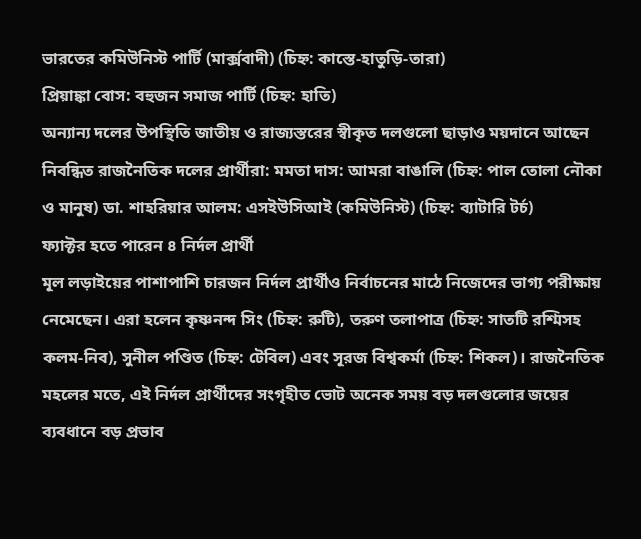ভারতের কমিউনিস্ট পার্টি (মার্ক্সবাদী) (চিহ্ন: কাস্তে-হাতুড়ি-তারা)
প্রিয়াঙ্কা বোস: বহুজন সমাজ পার্টি (চিহ্ন: হাতি)
অন্যান্য দলের উপস্থিতি জাতীয় ও রাজ্যস্তরের স্বীকৃত দলগুলো ছাড়াও ময়দানে আছেন নিবন্ধিত রাজনৈতিক দলের প্রার্থীরা: মমতা দাস: আমরা বাঙালি (চিহ্ন: পাল তোলা নৌকা ও মানুষ) ডা. শাহরিয়ার আলম: এসইউসিআই (কমিউনিস্ট) (চিহ্ন: ব্যাটারি টর্চ)
ফ্যাক্টর হতে পারেন ৪ নির্দল প্রার্থী
মূল লড়াইয়ের পাশাপাশি চারজন নির্দল প্রার্থীও নির্বাচনের মাঠে নিজেদের ভাগ্য পরীক্ষায় নেমেছেন। এরা হলেন কৃষ্ণনন্দ সিং (চিহ্ন: রুটি), তরুণ তলাপাত্র (চিহ্ন: সাতটি রশ্মিসহ কলম-নিব), সুনীল পণ্ডিত (চিহ্ন: টেবিল) এবং সূরজ বিশ্বকর্মা (চিহ্ন: শিকল)। রাজনৈতিক মহলের মতে, এই নির্দল প্রার্থীদের সংগৃহীত ভোট অনেক সময় বড় দলগুলোর জয়ের ব্যবধানে বড় প্রভাব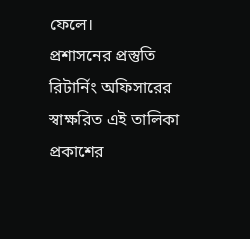ফেলে।
প্রশাসনের প্রস্তুতি
রিটার্নিং অফিসারের স্বাক্ষরিত এই তালিকা প্রকাশের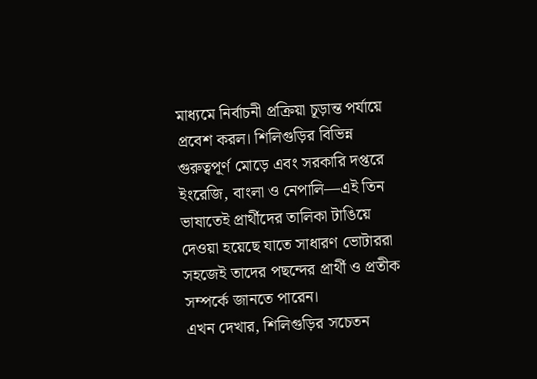মাধ্যমে নির্বাচনী প্রক্রিয়া চূড়ান্ত পর্যায়ে প্রবেশ করল। শিলিগুড়ির বিভিন্ন গুরুত্বপূর্ণ মোড়ে এবং সরকারি দপ্তরে ইংরেজি, বাংলা ও নেপালি—এই তিন ভাষাতেই প্রার্থীদের তালিকা টাঙিয়ে দেওয়া হয়েছে যাতে সাধারণ ভোটাররা সহজেই তাদের পছন্দের প্রার্থী ও প্রতীক সম্পর্কে জানতে পারেন।
এখন দেখার, শিলিগুড়ির সচেতন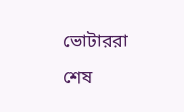ভোটাররা শেষ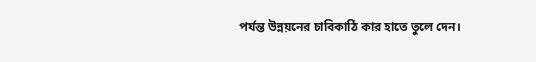পর্যন্ত উন্নয়নের চাবিকাঠি কার হাতে তুলে দেন।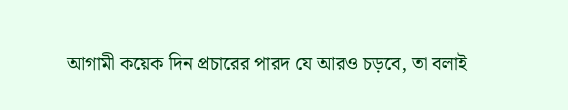আগামী কয়েক দিন প্রচারের পারদ যে আরও চড়বে, তা বলাই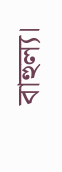বাহুল্য।